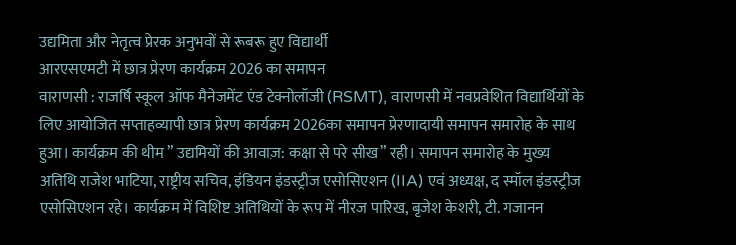उद्यमिता और नेतृत्व प्रेरक अनुभवों से रूबरू हुए विद्यार्थी
आरएसएमटी में छात्र प्रेरण कार्यक्रम 2026 का समापन
वाराणसी : राजर्षि स्कूल ऑफ मैनेजमेंट एंड टेक्नोलॉजी (RSMT), वाराणसी में नवप्रवेशित विद्यार्थियों के लिए आयोजित सप्ताहव्यापी छात्र प्रेरण कार्यक्रम 2026का समापन प्रेरणादायी समापन समारोह के साथ हुआ। कार्यक्रम की थीम ” उद्यमियों की आवाज़: कक्षा से परे सीख” रही। समापन समारोह के मुख्य अतिथि राजेश भाटिया, राष्ट्रीय सचिव, इंडियन इंडस्ट्रीज एसोसिएशन (IIA) एवं अध्यक्ष, द स्मॉल इंडस्ट्रीज एसोसिएशन रहे। कार्यक्रम में विशिष्ट अतिथियों के रूप में नीरज पारिख, बृजेश केशरी, टी. गजानन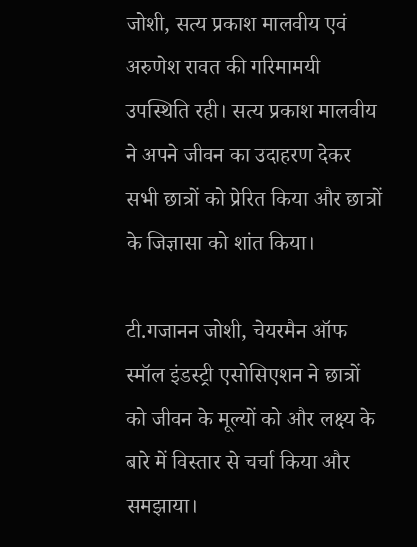जोशी, सत्य प्रकाश मालवीय एवं अरुणेश रावत की गरिमामयी उपस्थिति रही। सत्य प्रकाश मालवीय ने अपने जीवन का उदाहरण देकर सभी छात्रों को प्रेरित किया और छात्रों के जिज्ञासा को शांत किया।

टी.गजानन जोशी, चेयरमैन ऑफ स्मॉल इंडस्ट्री एसोसिएशन ने छात्रों को जीवन के मूल्यों को और लक्ष्य के बारे में विस्तार से चर्चा किया और समझाया।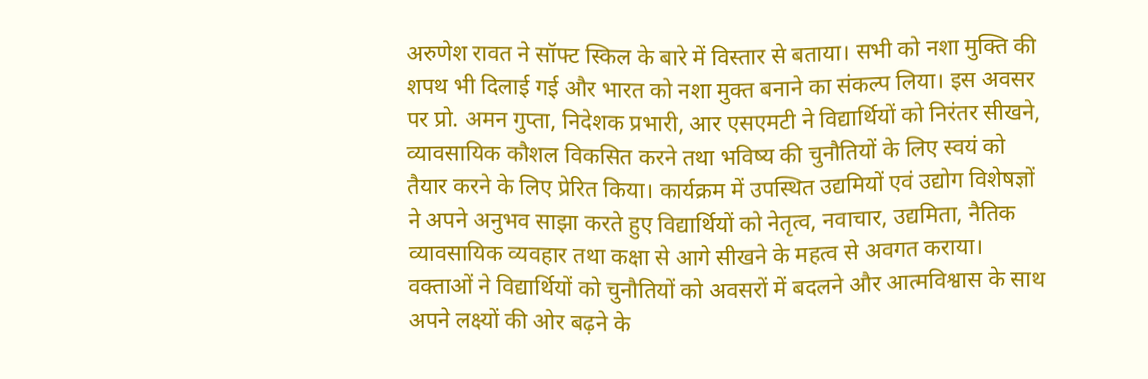अरुणेश रावत ने सॉफ्ट स्किल के बारे में विस्तार से बताया। सभी को नशा मुक्ति की शपथ भी दिलाई गई और भारत को नशा मुक्त बनाने का संकल्प लिया। इस अवसर पर प्रो. अमन गुप्ता, निदेशक प्रभारी, आर एसएमटी ने विद्यार्थियों को निरंतर सीखने, व्यावसायिक कौशल विकसित करने तथा भविष्य की चुनौतियों के लिए स्वयं को तैयार करने के लिए प्रेरित किया। कार्यक्रम में उपस्थित उद्यमियों एवं उद्योग विशेषज्ञों ने अपने अनुभव साझा करते हुए विद्यार्थियों को नेतृत्व, नवाचार, उद्यमिता, नैतिक व्यावसायिक व्यवहार तथा कक्षा से आगे सीखने के महत्व से अवगत कराया। वक्ताओं ने विद्यार्थियों को चुनौतियों को अवसरों में बदलने और आत्मविश्वास के साथ अपने लक्ष्यों की ओर बढ़ने के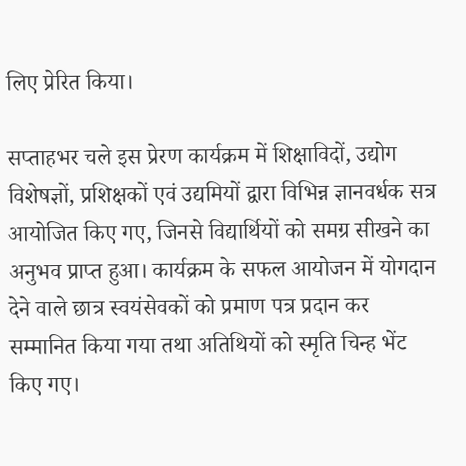लिए प्रेरित किया।

सप्ताहभर चले इस प्रेरण कार्यक्रम में शिक्षाविदों, उद्योग विशेषज्ञों, प्रशिक्षकों एवं उद्यमियों द्वारा विभिन्न ज्ञानवर्धक सत्र आयोजित किए गए, जिनसे विद्यार्थियों को समग्र सीखने का अनुभव प्राप्त हुआ। कार्यक्रम के सफल आयोजन में योगदान देने वाले छात्र स्वयंसेवकों को प्रमाण पत्र प्रदान कर सम्मानित किया गया तथा अतिथियों को स्मृति चिन्ह भेंट किए गए।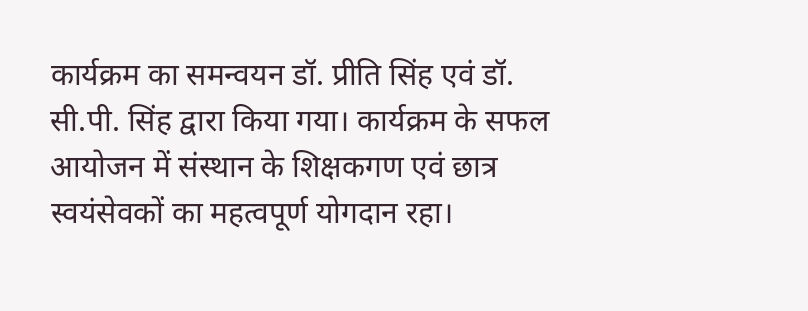कार्यक्रम का समन्वयन डॉ. प्रीति सिंह एवं डॉ. सी.पी. सिंह द्वारा किया गया। कार्यक्रम के सफल आयोजन में संस्थान के शिक्षकगण एवं छात्र स्वयंसेवकों का महत्वपूर्ण योगदान रहा।